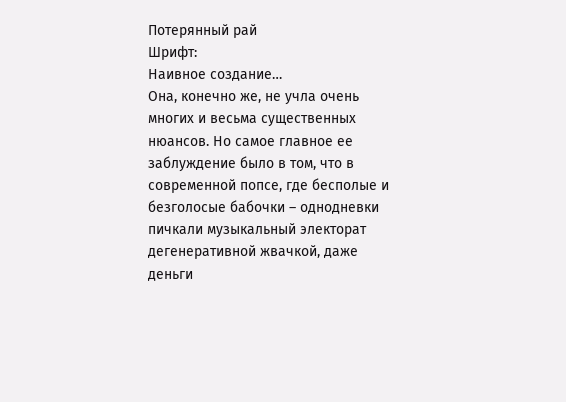Потерянный рай
Шрифт:
Наивное создание…
Она, конечно же, не учла очень многих и весьма существенных нюансов. Но самое главное ее заблуждение было в том, что в современной попсе, где бесполые и безголосые бабочки – однодневки пичкали музыкальный электорат дегенеративной жвачкой, даже деньги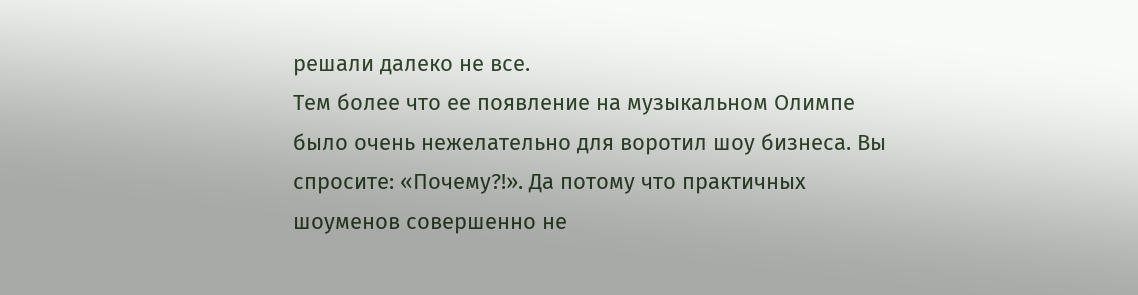решали далеко не все.
Тем более что ее появление на музыкальном Олимпе было очень нежелательно для воротил шоу бизнеса. Вы спросите: «Почему?!». Да потому что практичных шоуменов совершенно не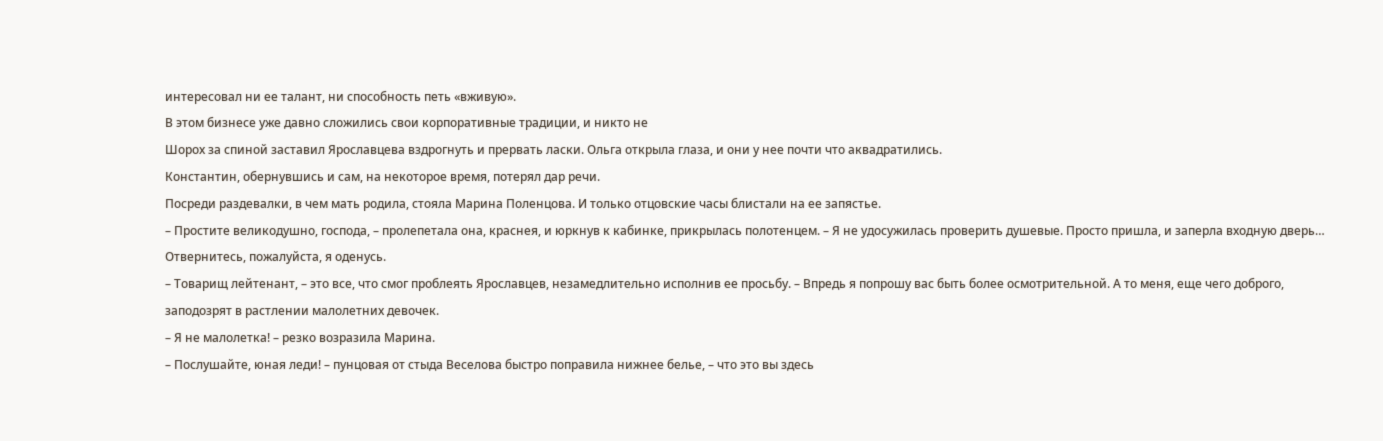интересовал ни ее талант, ни способность петь «вживую».
В этом бизнесе уже давно сложились свои корпоративные традиции, и никто не
Шорох за спиной заставил Ярославцева вздрогнуть и прервать ласки. Ольга открыла глаза, и они у нее почти что аквадратились.
Константин, обернувшись и сам, на некоторое время, потерял дар речи.
Посреди раздевалки, в чем мать родила, стояла Марина Поленцова. И только отцовские часы блистали на ее запястье.
– Простите великодушно, господа, – пролепетала она, краснея, и юркнув к кабинке, прикрылась полотенцем. – Я не удосужилась проверить душевые. Просто пришла, и заперла входную дверь… Отвернитесь, пожалуйста, я оденусь.
– Товарищ лейтенант, – это все, что смог проблеять Ярославцев, незамедлительно исполнив ее просьбу. – Впредь я попрошу вас быть более осмотрительной. А то меня, еще чего доброго, заподозрят в растлении малолетних девочек.
– Я не малолетка! – резко возразила Марина.
– Послушайте, юная леди! – пунцовая от стыда Веселова быстро поправила нижнее белье, – что это вы здесь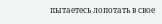пытаетесь лопотать в свое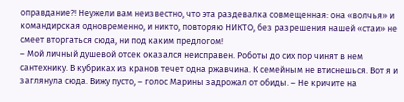оправдание?! Неужели вам неизвестно, что эта раздевалка совмещенная: она «волчья» и командирская одновременно, и никто, повторяю НИКТО, без разрешения нашей «стаи» не смеет вторгаться сюда, ни под каким предлогом!
– Мой личный душевой отсек оказался неисправен. Роботы до сих пор чинят в нем сантехнику. В кубриках из кранов течет одна ржавчина. К семейным не втиснешься. Вот я и заглянула сюда. Вижу пусто, – голос Марины задрожал от обиды. – Не кричите на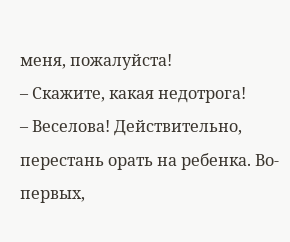меня, пожалуйста!
– Скажите, какая недотрога!
– Веселова! Действительно, перестань орать на ребенка. Во-первых,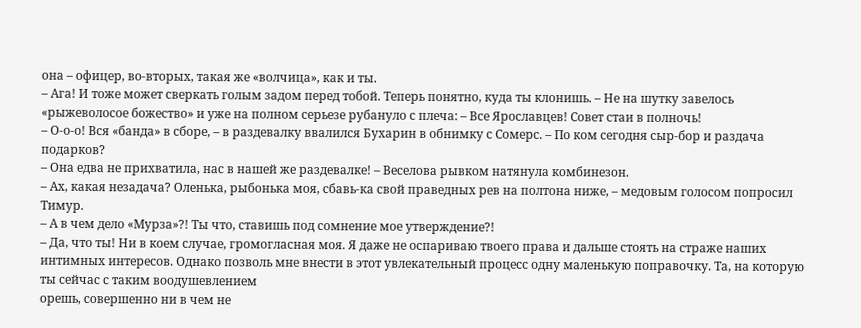она – офицер, во-вторых, такая же «волчица», как и ты.
– Ага! И тоже может сверкать голым задом перед тобой. Теперь понятно, куда ты клонишь. – Не на шутку завелось «рыжеволосое божество» и уже на полном серьезе рубануло с плеча: – Все Ярославцев! Совет стаи в полночь!
– О-о-о! Вся «банда» в сборе, – в раздевалку ввалился Бухарин в обнимку с Сомерс. – По ком сегодня сыр-бор и раздача подарков?
– Она едва не прихватила, нас в нашей же раздевалке! – Веселова рывком натянула комбинезон.
– Ах, какая незадача? Оленька, рыбонька моя, сбавь-ка свой праведных рев на полтона ниже, – медовым голосом попросил Тимур.
– А в чем дело «Мурза»?! Ты что, ставишь под сомнение мое утверждение?!
– Да, что ты! Ни в коем случае, громогласная моя. Я даже не оспариваю твоего права и дальше стоять на страже наших интимных интересов. Однако позволь мне внести в этот увлекательный процесс одну маленькую поправочку. Та, на которую ты сейчас с таким воодушевлением
орешь, совершенно ни в чем не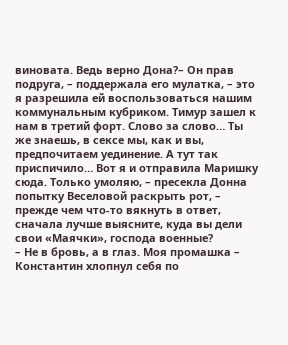виновата. Ведь верно Дона?– Он прав подруга, – поддержала его мулатка, – это я разрешила ей воспользоваться нашим коммунальным кубриком. Тимур зашел к нам в третий форт. Слово за слово… Ты же знаешь, в сексе мы, как и вы, предпочитаем уединение. А тут так приспичило… Вот я и отправила Маришку сюда. Только умоляю, – пресекла Донна попытку Веселовой раскрыть рот, – прежде чем что-то вякнуть в ответ, сначала лучше выясните, куда вы дели свои «Маячки», господа военные?
– Не в бровь, а в глаз. Моя промашка – Константин хлопнул себя по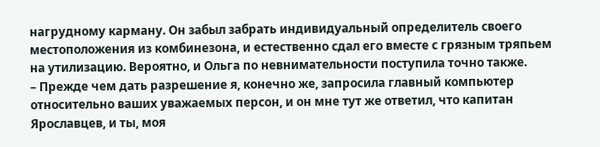нагрудному карману. Он забыл забрать индивидуальный определитель своего местоположения из комбинезона, и естественно сдал его вместе с грязным тряпьем на утилизацию. Вероятно, и Ольга по невнимательности поступила точно также.
– Прежде чем дать разрешение я, конечно же, запросила главный компьютер относительно ваших уважаемых персон, и он мне тут же ответил, что капитан Ярославцев, и ты, моя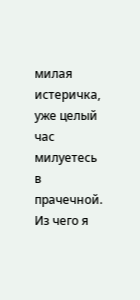милая истеричка, уже целый час милуетесь в прачечной. Из чего я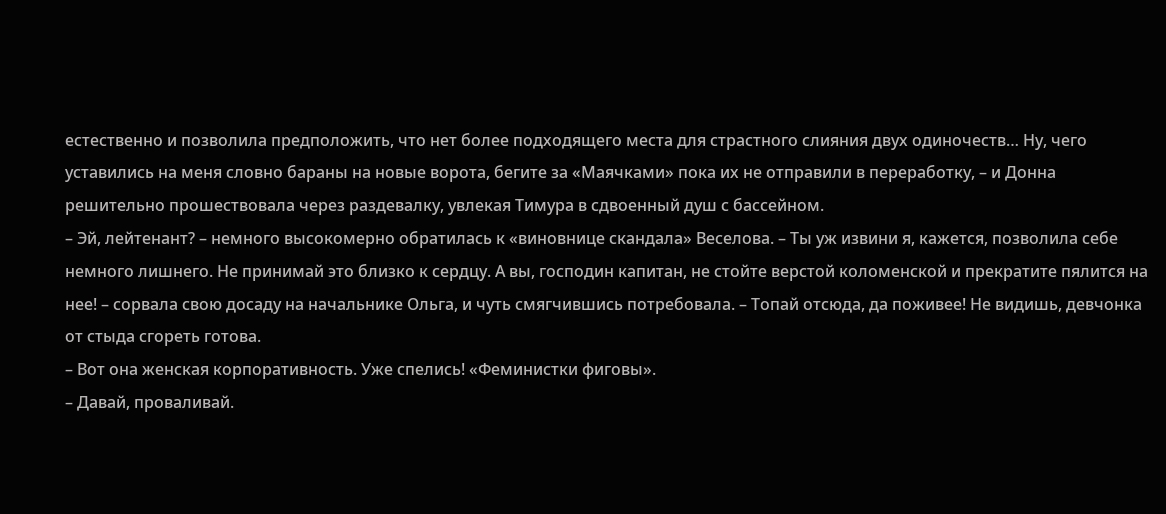естественно и позволила предположить, что нет более подходящего места для страстного слияния двух одиночеств… Ну, чего уставились на меня словно бараны на новые ворота, бегите за «Маячками» пока их не отправили в переработку, – и Донна решительно прошествовала через раздевалку, увлекая Тимура в сдвоенный душ с бассейном.
– Эй, лейтенант? – немного высокомерно обратилась к «виновнице скандала» Веселова. – Ты уж извини я, кажется, позволила себе немного лишнего. Не принимай это близко к сердцу. А вы, господин капитан, не стойте верстой коломенской и прекратите пялится на нее! – сорвала свою досаду на начальнике Ольга, и чуть смягчившись потребовала. – Топай отсюда, да поживее! Не видишь, девчонка от стыда сгореть готова.
– Вот она женская корпоративность. Уже спелись! «Феминистки фиговы».
– Давай, проваливай.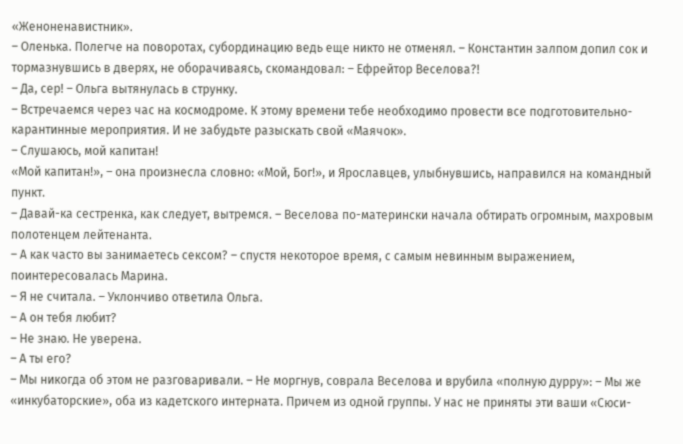«Женоненавистник».
– Оленька. Полегче на поворотах, субординацию ведь еще никто не отменял. – Константин залпом допил сок и тормазнувшись в дверях, не оборачиваясь, скомандовал: – Ефрейтор Веселова?!
– Да, сер! – Ольга вытянулась в струнку.
– Встречаемся через час на космодроме. К этому времени тебе необходимо провести все подготовительно-карантинные мероприятия. И не забудьте разыскать свой «Маячок».
– Слушаюсь, мой капитан!
«Мой капитан!», – она произнесла словно: «Мой, Бог!», и Ярославцев, улыбнувшись, направился на командный пункт.
– Давай-ка сестренка, как следует, вытремся. – Веселова по-матерински начала обтирать огромным, махровым полотенцем лейтенанта.
– А как часто вы занимаетесь сексом? – спустя некоторое время, с самым невинным выражением, поинтересовалась Марина.
– Я не считала. – Уклончиво ответила Ольга.
– А он тебя любит?
– Не знаю. Не уверена.
– А ты его?
– Мы никогда об этом не разговаривали. – Не моргнув, соврала Веселова и врубила «полную дурру»: – Мы же «инкубаторские», оба из кадетского интерната. Причем из одной группы. У нас не приняты эти ваши «Сюси-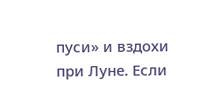пуси» и вздохи при Луне. Если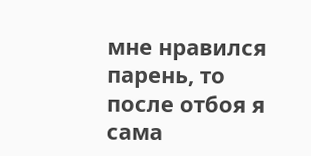мне нравился парень, то после отбоя я сама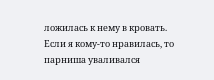ложилась к нему в кровать. Если я кому-то нравилась, то парниша уваливался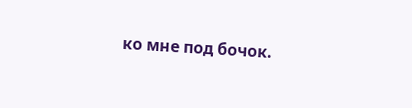ко мне под бочок.